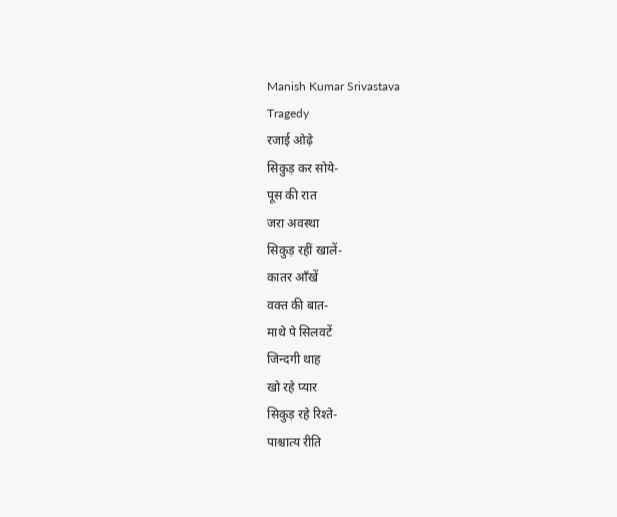Manish Kumar Srivastava
Tragedy
रजाई ओढ़े
सिकुड़ कर सोये-
पूस की रात
जरा अवस्था
सिकुड़ रहीं खालें-
कातर आँखें
वक्त की बात-
माथे पे सिलवटें
जिन्दगी थाह
खो रहे प्यार
सिकुड़ रहे रिश्ते-
पाश्चात्य रीति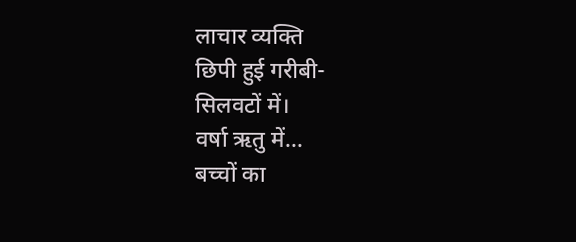लाचार व्यक्ति
छिपी हुई गरीबी-
सिलवटों में।
वर्षा ऋतु में...
बच्चों का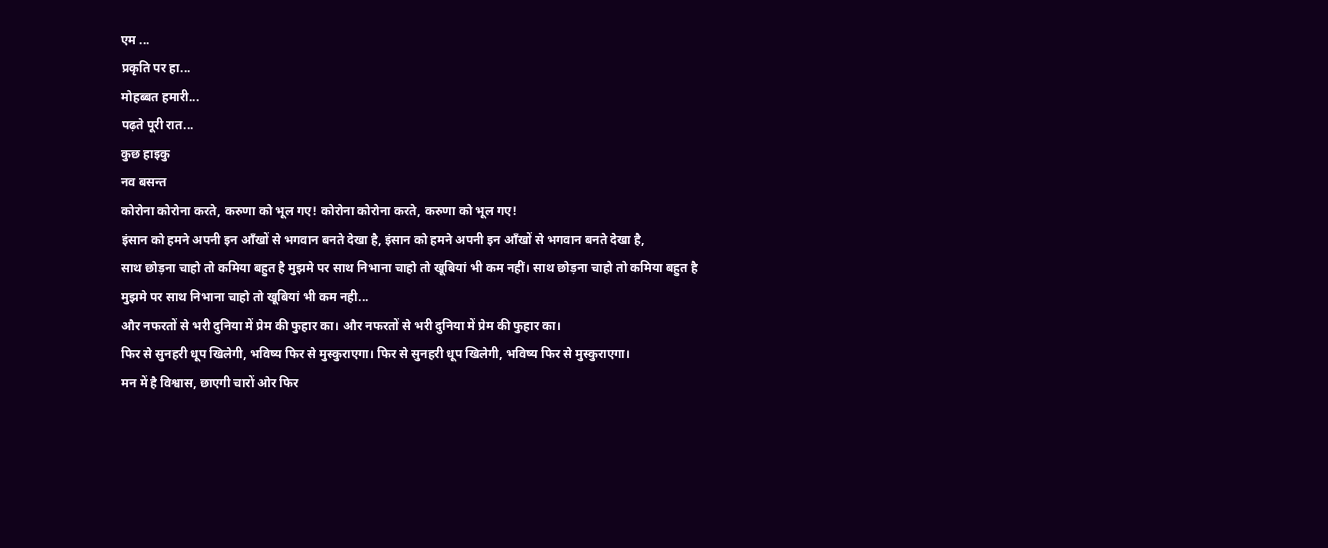एम ...
प्रकृति पर हा...
मोहब्बत हमारी...
पढ़ते पूरी रात...
कुछ हाइकु
नव बसन्त
कोरोना कोरोना करते, करुणा को भूल गए! कोरोना कोरोना करते, करुणा को भूल गए!
इंसान को हमने अपनी इन आँखों से भगवान बनते देखा है, इंसान को हमने अपनी इन आँखों से भगवान बनते देखा है,
साथ छोड़ना चाहो तो कमिया बहुत है मुझमे पर साथ निभाना चाहो तो खूबियां भी कम नहीं। साथ छोड़ना चाहो तो कमिया बहुत है मुझमे पर साथ निभाना चाहो तो खूबियां भी कम नही...
और नफरतों से भरी दुनिया में प्रेम की फुहार का। और नफरतों से भरी दुनिया में प्रेम की फुहार का।
फिर से सुनहरी धूप खिलेगी, भविष्य फिर से मुस्कुराएगा। फिर से सुनहरी धूप खिलेगी, भविष्य फिर से मुस्कुराएगा।
मन में है विश्वास, छाएगी चारों ओर फिर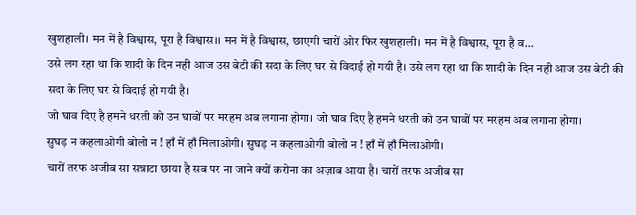खुशहाली। मन में है विश्वास, पूरा है विश्वास।। मन में है विश्वास, छाएगी चारों ओर फिर खुशहाली। मन में है विश्वास, पूरा है व...
उसे लग रहा था कि शादी के दिन नही आज उस बेटी की सदा के लिए घर से विदाई हो गयी है। उसे लग रहा था कि शादी के दिन नही आज उस बेटी की सदा के लिए घर से विदाई हो गयी है।
जो घाव दिए है हमने धरती को उन घावों पर मरहम अब लगाना होगा। जो घाव दिए है हमने धरती को उन घावों पर मरहम अब लगाना होगा।
सुघड़ न कहलाओगी बोलो न ! हाँ में हाँ मिलाओगी। सुघड़ न कहलाओगी बोलो न ! हाँ में हाँ मिलाओगी।
चारों तरफ अजीब सा सन्नाटा छाया है सब पर ना जाने क्यों करोना का अज़ाब आया है। चारों तरफ अजीब सा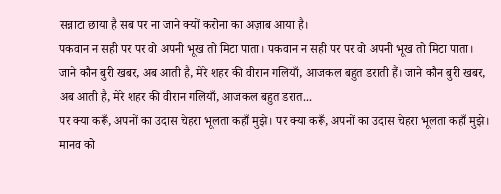सन्नाटा छाया है सब पर ना जाने क्यों करोना का अज़ाब आया है।
पकवान न सही पर पर वो अपनी भूख तो मिटा पाता। पकवान न सही पर पर वो अपनी भूख तो मिटा पाता।
जाने कौन बुरी खबर, अब आती है, मेरे शहर की वीरान गलियाँ, आजकल बहुत डराती हैं। जाने कौन बुरी खबर, अब आती है, मेरे शहर की वीरान गलियाँ, आजकल बहुत डरात...
पर क्या करूँ, अपनों का उदास चेहरा भूलता कहाँ मुझे। पर क्या करूँ, अपनों का उदास चेहरा भूलता कहाँ मुझे।
मानव को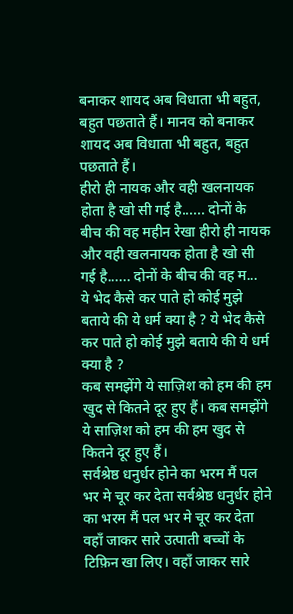बनाकर शायद अब विधाता भी बहुत, बहुत पछताते हैं। मानव को बनाकर शायद अब विधाता भी बहुत, बहुत पछताते हैं।
हीरो ही नायक और वही खलनायक होता है खो सी गई है...... दोनों के बीच की वह महीन रेखा हीरो ही नायक और वही खलनायक होता है खो सी गई है...... दोनों के बीच की वह म...
ये भेद कैसे कर पाते हो कोई मुझे बताये की ये धर्म क्या है ? ये भेद कैसे कर पाते हो कोई मुझे बताये की ये धर्म क्या है ?
कब समझेंगे ये साज़िश को हम की हम खुद से कितने दूर हुए हैं। कब समझेंगे ये साज़िश को हम की हम खुद से कितने दूर हुए हैं।
सर्वश्रेष्ठ धनुर्धर होने का भरम मैं पल भर मे चूर कर देता सर्वश्रेष्ठ धनुर्धर होने का भरम मैं पल भर मे चूर कर देता
वहाँ जाकर सारे उत्पाती बच्चों के टिफ़िन खा लिए। वहाँ जाकर सारे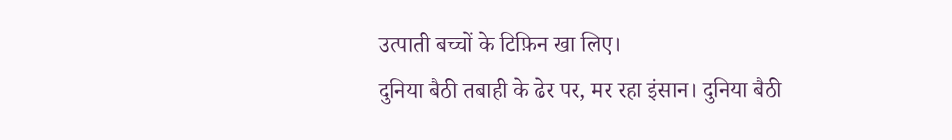उत्पाती बच्चों के टिफ़िन खा लिए।
दुनिया बैठी तबाही के ढेर पर, मर रहा इंसान। दुनिया बैठी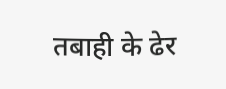तबाही के ढेर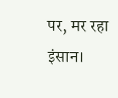पर, मर रहा इंसान।